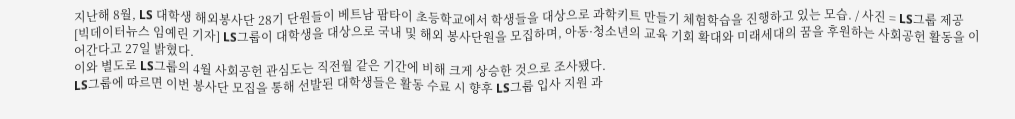지난해 8월, LS 대학생 해외봉사단 28기 단원들이 베트남 팜타이 초등학교에서 학생들을 대상으로 과학키트 만들기 체험학습을 진행하고 있는 모습. / 사진 = LS그룹 제공
[빅데이터뉴스 임예린 기자] LS그룹이 대학생을 대상으로 국내 및 해외 봉사단원을 모집하며, 아동·청소년의 교육 기회 확대와 미래세대의 꿈을 후원하는 사회공헌 활동을 이어간다고 27일 밝혔다.
이와 별도로 LS그룹의 4월 사회공헌 관심도는 직전월 같은 기간에 비해 크게 상승한 것으로 조사됐다.
LS그룹에 따르면 이번 봉사단 모집을 통해 선발된 대학생들은 활동 수료 시 향후 LS그룹 입사 지원 과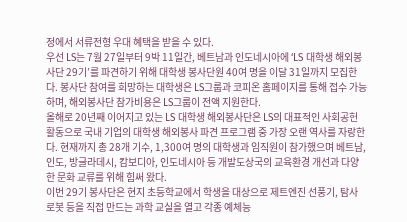정에서 서류전형 우대 혜택을 받을 수 있다.
우선 LS는 7월 27일부터 9박 11일간, 베트남과 인도네시아에 ‘LS 대학생 해외봉사단 29기’를 파견하기 위해 대학생 봉사단원 40여 명을 이달 31일까지 모집한다. 봉사단 참여를 희망하는 대학생은 LS그룹과 코피온 홈페이지를 통해 접수 가능하며, 해외봉사단 참가비용은 LS그룹이 전액 지원한다.
올해로 20년째 이어지고 있는 LS 대학생 해외봉사단은 LS의 대표적인 사회공헌 활동으로 국내 기업의 대학생 해외봉사 파견 프로그램 중 가장 오랜 역사를 자랑한다. 현재까지 총 28개 기수, 1,300여 명의 대학생과 임직원이 참가했으며 베트남, 인도, 방글라데시, 캄보디아, 인도네시아 등 개발도상국의 교육환경 개선과 다양한 문화 교류를 위해 힘써 왔다.
이번 29기 봉사단은 현지 초등학교에서 학생을 대상으로 제트엔진 선풍기, 탐사 로봇 등을 직접 만드는 과학 교실을 열고 각종 예체능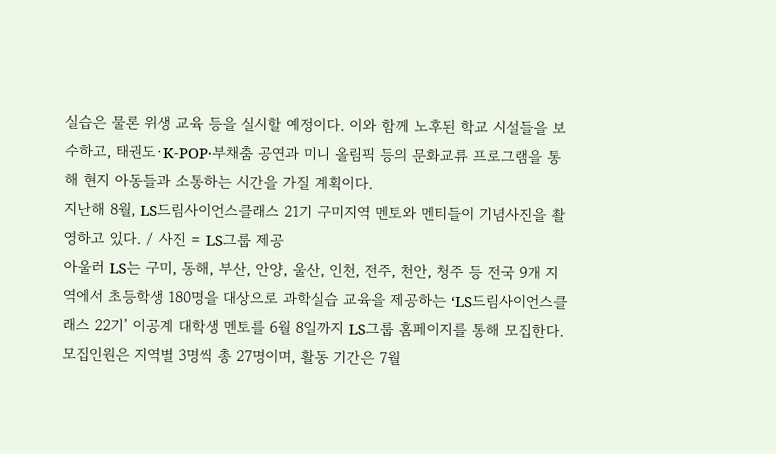실습은 물론 위생 교육 등을 실시할 예정이다. 이와 함께 노후된 학교 시설들을 보수하고, 태권도·K-POP·부채춤 공연과 미니 올림픽 등의 문화교류 프로그램을 통해 현지 아동들과 소통하는 시간을 가질 계획이다.
지난해 8월, LS드림사이언스클래스 21기 구미지역 멘토와 멘티들이 기념사진을 촬영하고 있다. / 사진 = LS그룹 제공
아울러 LS는 구미, 동해, 부산, 안양, 울산, 인천, 전주, 천안, 청주 등 전국 9개 지역에서 초등학생 180명을 대상으로 과학실습 교육을 제공하는 ‘LS드림사이언스클래스 22기’ 이공계 대학생 멘토를 6월 8일까지 LS그룹 홈페이지를 통해 모집한다. 모집인원은 지역별 3명씩 총 27명이며, 활동 기간은 7월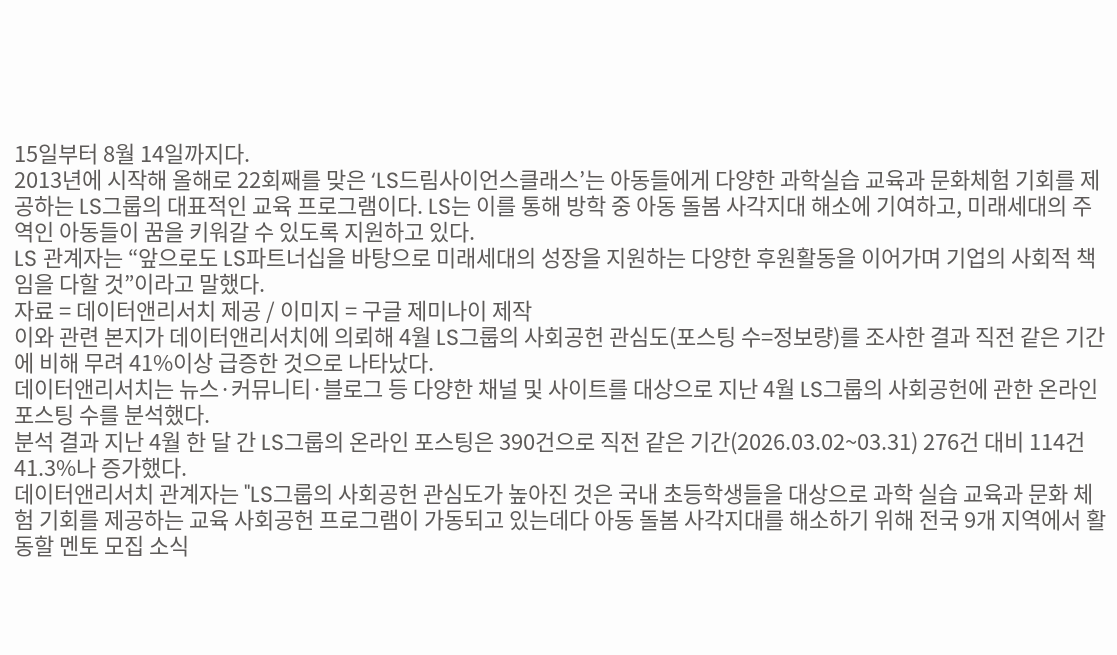15일부터 8월 14일까지다.
2013년에 시작해 올해로 22회째를 맞은 ‘LS드림사이언스클래스’는 아동들에게 다양한 과학실습 교육과 문화체험 기회를 제공하는 LS그룹의 대표적인 교육 프로그램이다. LS는 이를 통해 방학 중 아동 돌봄 사각지대 해소에 기여하고, 미래세대의 주역인 아동들이 꿈을 키워갈 수 있도록 지원하고 있다.
LS 관계자는 “앞으로도 LS파트너십을 바탕으로 미래세대의 성장을 지원하는 다양한 후원활동을 이어가며 기업의 사회적 책임을 다할 것”이라고 말했다.
자료 = 데이터앤리서치 제공 / 이미지 = 구글 제미나이 제작
이와 관련 본지가 데이터앤리서치에 의뢰해 4월 LS그룹의 사회공헌 관심도(포스팅 수=정보량)를 조사한 결과 직전 같은 기간에 비해 무려 41%이상 급증한 것으로 나타났다.
데이터앤리서치는 뉴스·커뮤니티·블로그 등 다양한 채널 및 사이트를 대상으로 지난 4월 LS그룹의 사회공헌에 관한 온라인 포스팅 수를 분석했다.
분석 결과 지난 4월 한 달 간 LS그룹의 온라인 포스팅은 390건으로 직전 같은 기간(2026.03.02~03.31) 276건 대비 114건 41.3%나 증가했다.
데이터앤리서치 관계자는 "LS그룹의 사회공헌 관심도가 높아진 것은 국내 초등학생들을 대상으로 과학 실습 교육과 문화 체험 기회를 제공하는 교육 사회공헌 프로그램이 가동되고 있는데다 아동 돌봄 사각지대를 해소하기 위해 전국 9개 지역에서 활동할 멘토 모집 소식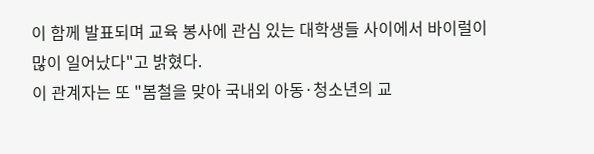이 함께 발표되며 교육 봉사에 관심 있는 대학생들 사이에서 바이럴이 많이 일어났다"고 밝혔다.
이 관계자는 또 "봄철을 맞아 국내외 아동·청소년의 교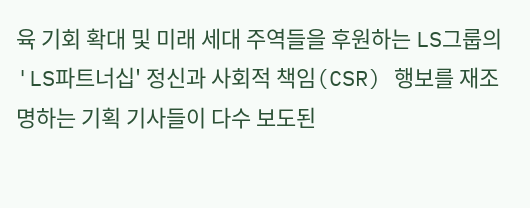육 기회 확대 및 미래 세대 주역들을 후원하는 LS그룹의 'LS파트너십' 정신과 사회적 책임(CSR) 행보를 재조명하는 기획 기사들이 다수 보도된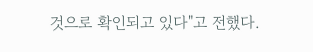것으로 확인되고 있다"고 전했다.